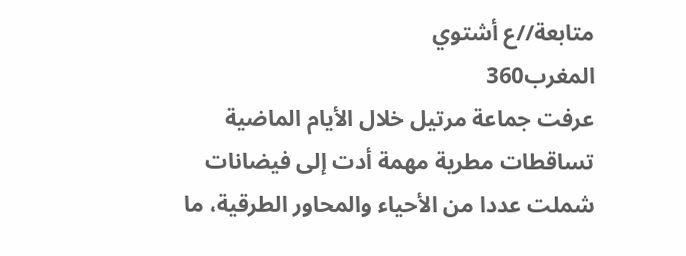متابعة//ع أشتوي
المغرب360
عرفت جماعة مرتيل خلال الأيام الماضية تساقطات مطرية مهمة أدت إلى فيضانات شملت عددا من الأحياء والمحاور الطرقية، ما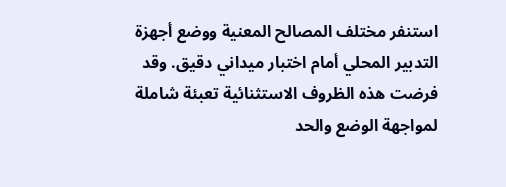استنفر مختلف المصالح المعنية ووضع أجهزة التدبير المحلي أمام اختبار ميداني دقيق. وقد فرضت هذه الظروف الاستثنائية تعبئة شاملة لمواجهة الوضع والحد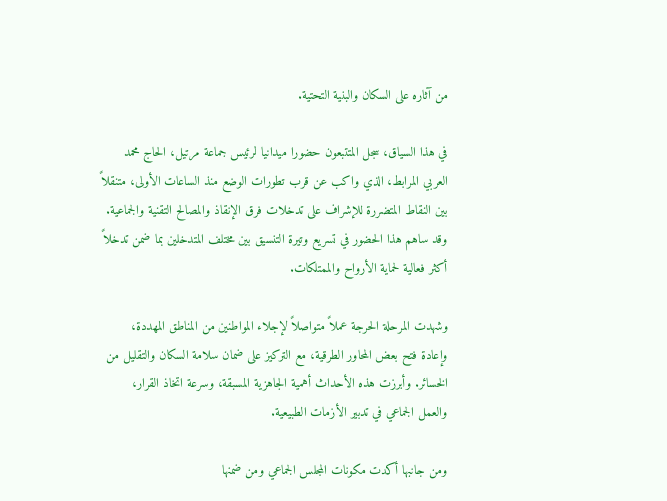من آثاره على السكان والبنية التحتية.

في هذا السياق، سجل المتتبعون حضورا ميدانيا لرئيس جماعة مرتيل، الحاج محمد العربي المرابط، الذي واكب عن قرب تطورات الوضع منذ الساعات الأولى، متنقلاً بين النقاط المتضررة للإشراف على تدخلات فرق الإنقاذ والمصالح التقنية والجماعية. وقد ساهم هذا الحضور في تسريع وتيرة التنسيق بين مختلف المتدخلين بما ضمن تدخلاً أكثر فعالية لحماية الأرواح والممتلكات.

وشهدت المرحلة الحرجة عملاً متواصلاً لإجلاء المواطنين من المناطق المهددة، وإعادة فتح بعض المحاور الطرقية، مع التركيز على ضمان سلامة السكان والتقليل من الخسائر. وأبرزت هذه الأحداث أهمية الجاهزية المسبقة، وسرعة اتخاذ القرار، والعمل الجماعي في تدبير الأزمات الطبيعية.

ومن جانبها أكدت مكونات المجلس الجماعي ومن ضمنها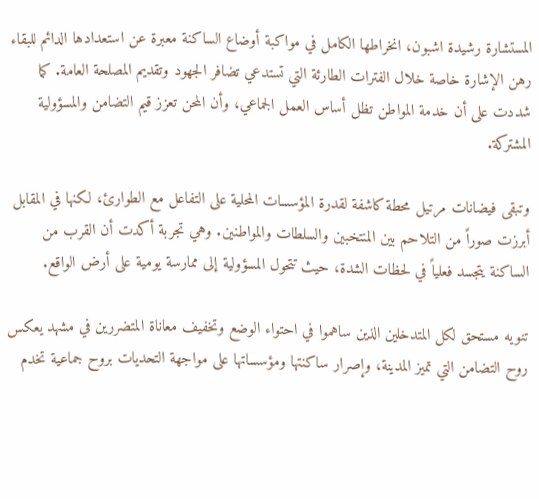المستشارة رشيدة اشبون، انخراطها الكامل في مواكبة أوضاع الساكنة معبرة عن استعدادها الدائم للبقاء رهن الإشارة خاصة خلال الفترات الطارئة التي تستدعي تضافر الجهود وتقديم المصلحة العامة. كما شددت على أن خدمة المواطن تظل أساس العمل الجماعي، وأن المحن تعزز قيم التضامن والمسؤولية المشتركة.

وتبقى فيضانات مرتيل محطة كاشفة لقدرة المؤسسات المحلية على التفاعل مع الطوارئ، لكنها في المقابل أبرزت صوراً من التلاحم بين المنتخبين والسلطات والمواطنين. وهي تجربة أكدت أن القرب من الساكنة يتجسد فعلياً في لحظات الشدة، حيث تتحول المسؤولية إلى ممارسة يومية على أرض الواقع.

تنويه مستحق لكل المتدخلين الذين ساهموا في احتواء الوضع وتخفيف معاناة المتضررين في مشهد يعكس روح التضامن التي تميز المدينة، وإصرار ساكنتها ومؤسساتها على مواجهة التحديات بروح جماعية تخدم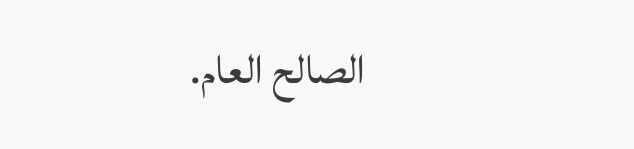الصالح العام.